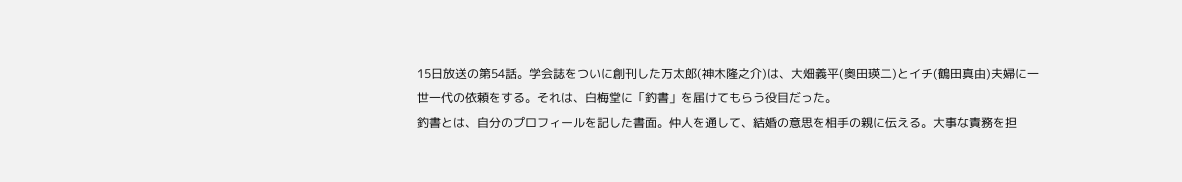15日放送の第54話。学会誌をついに創刊した万太郎(神木隆之介)は、大畑義平(奥田瑛二)とイチ(鶴田真由)夫婦に一世一代の依頼をする。それは、白梅堂に「釣書」を届けてもらう役目だった。
釣書とは、自分のプロフィールを記した書面。仲人を通して、結婚の意思を相手の親に伝える。大事な責務を担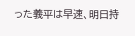った義平は早速、明日持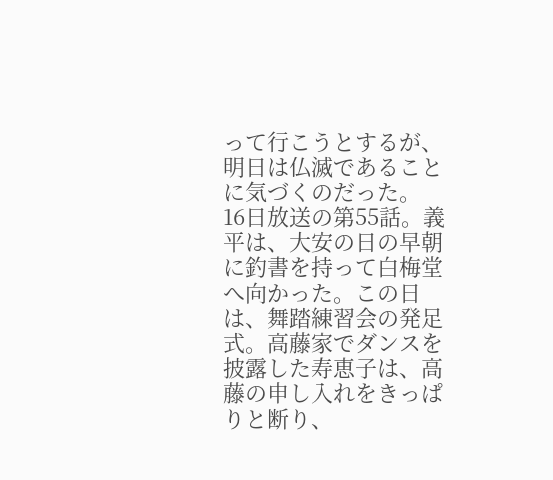って行こうとするが、明日は仏滅であることに気づくのだった。
16日放送の第55話。義平は、大安の日の早朝に釣書を持って白梅堂へ向かった。この日は、舞踏練習会の発足式。高藤家でダンスを披露した寿恵子は、高藤の申し入れをきっぱりと断り、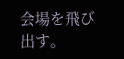会場を飛び出す。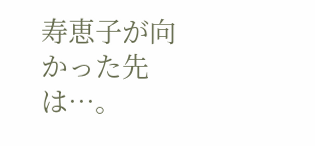寿恵子が向かった先は…。